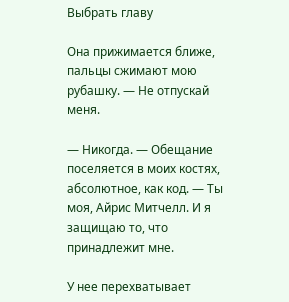Выбрать главу

Она прижимается ближе, пальцы сжимают мою рубашку. — Не отпускай меня.

— Никогда. — Обещание поселяется в моих костях, абсолютное, как код. — Ты моя, Айрис Митчелл. И я защищаю то, что принадлежит мне.

У нее перехватывает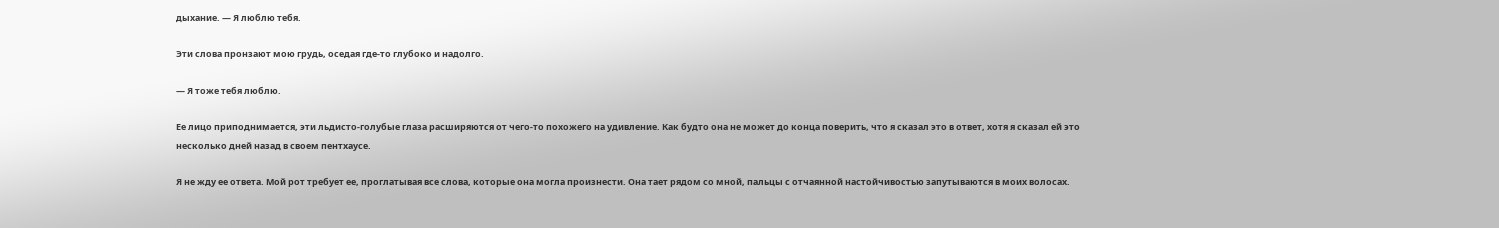дыхание. — Я люблю тебя.

Эти слова пронзают мою грудь, оседая где-то глубоко и надолго.

— Я тоже тебя люблю.

Ее лицо приподнимается, эти льдисто-голубые глаза расширяются от чего-то похожего на удивление. Как будто она не может до конца поверить, что я сказал это в ответ, хотя я сказал ей это несколько дней назад в своем пентхаусе.

Я не жду ее ответа. Мой рот требует ее, проглатывая все слова, которые она могла произнести. Она тает рядом со мной, пальцы с отчаянной настойчивостью запутываются в моих волосах.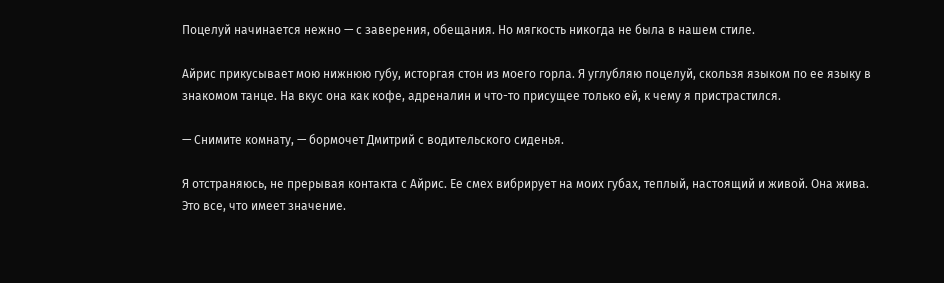Поцелуй начинается нежно — с заверения, обещания. Но мягкость никогда не была в нашем стиле.

Айрис прикусывает мою нижнюю губу, исторгая стон из моего горла. Я углубляю поцелуй, скользя языком по ее языку в знакомом танце. На вкус она как кофе, адреналин и что-то присущее только ей, к чему я пристрастился.

— Снимите комнату, — бормочет Дмитрий с водительского сиденья.

Я отстраняюсь, не прерывая контакта с Айрис. Ее смех вибрирует на моих губах, теплый, настоящий и живой. Она жива. Это все, что имеет значение.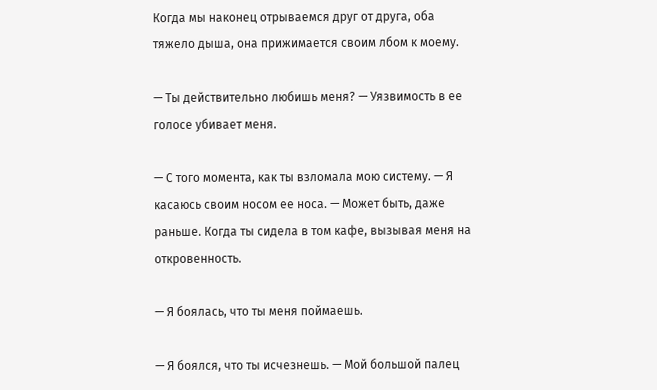Когда мы наконец отрываемся друг от друга, оба тяжело дыша, она прижимается своим лбом к моему.

— Ты действительно любишь меня? — Уязвимость в ее голосе убивает меня.

— С того момента, как ты взломала мою систему. — Я касаюсь своим носом ее носа. — Может быть, даже раньше. Когда ты сидела в том кафе, вызывая меня на откровенность.

— Я боялась, что ты меня поймаешь.

— Я боялся, что ты исчезнешь. — Мой большой палец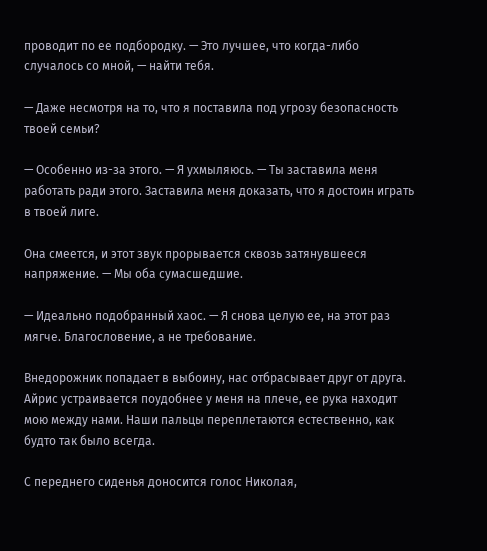проводит по ее подбородку. — Это лучшее, что когда-либо случалось со мной, — найти тебя.

— Даже несмотря на то, что я поставила под угрозу безопасность твоей семьи?

— Особенно из-за этого. — Я ухмыляюсь. — Ты заставила меня работать ради этого. Заставила меня доказать, что я достоин играть в твоей лиге.

Она смеется, и этот звук прорывается сквозь затянувшееся напряжение. — Мы оба сумасшедшие.

— Идеально подобранный хаос. — Я снова целую ее, на этот раз мягче. Благословение, а не требование.

Внедорожник попадает в выбоину, нас отбрасывает друг от друга. Айрис устраивается поудобнее у меня на плече, ее рука находит мою между нами. Наши пальцы переплетаются естественно, как будто так было всегда.

С переднего сиденья доносится голос Николая,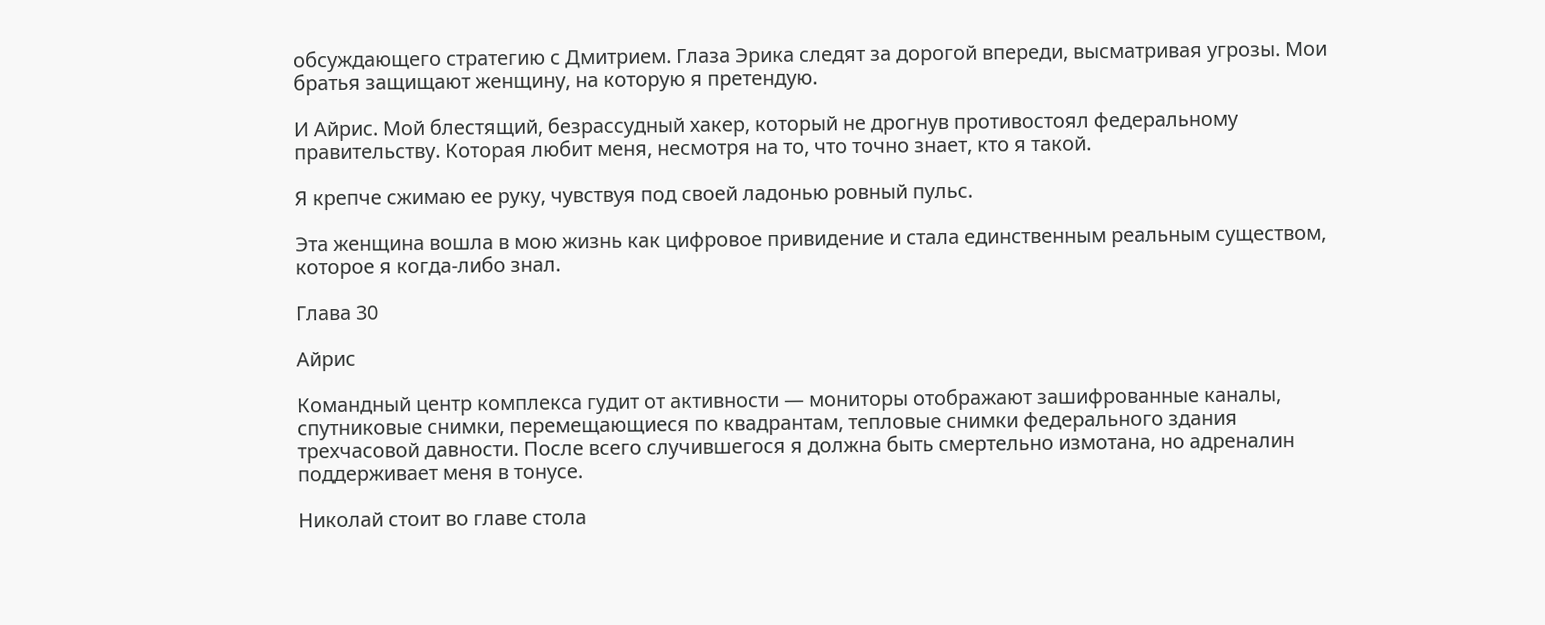обсуждающего стратегию с Дмитрием. Глаза Эрика следят за дорогой впереди, высматривая угрозы. Мои братья защищают женщину, на которую я претендую.

И Айрис. Мой блестящий, безрассудный хакер, который не дрогнув противостоял федеральному правительству. Которая любит меня, несмотря на то, что точно знает, кто я такой.

Я крепче сжимаю ее руку, чувствуя под своей ладонью ровный пульс.

Эта женщина вошла в мою жизнь как цифровое привидение и стала единственным реальным существом, которое я когда-либо знал.

Глава 30

Айрис

Командный центр комплекса гудит от активности — мониторы отображают зашифрованные каналы, спутниковые снимки, перемещающиеся по квадрантам, тепловые снимки федерального здания трехчасовой давности. После всего случившегося я должна быть смертельно измотана, но адреналин поддерживает меня в тонусе.

Николай стоит во главе стола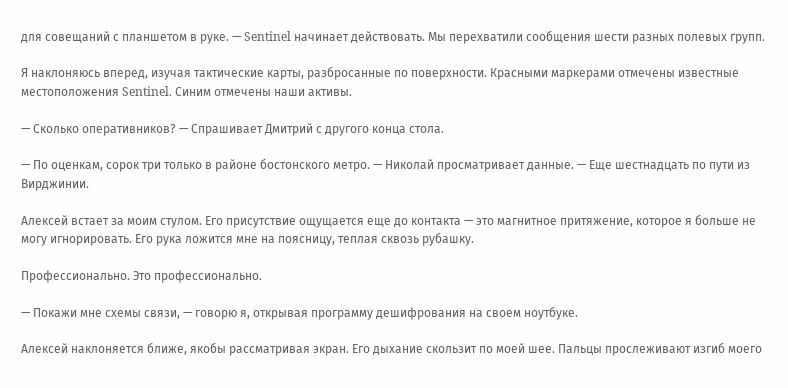для совещаний с планшетом в руке. — Sentinel начинает действовать. Мы перехватили сообщения шести разных полевых групп.

Я наклоняюсь вперед, изучая тактические карты, разбросанные по поверхности. Красными маркерами отмечены известные местоположения Sentinel. Синим отмечены наши активы.

— Сколько оперативников? — Спрашивает Дмитрий с другого конца стола.

— По оценкам, сорок три только в районе бостонского метро. — Николай просматривает данные. — Еще шестнадцать по пути из Вирджинии.

Алексей встает за моим стулом. Его присутствие ощущается еще до контакта — это магнитное притяжение, которое я больше не могу игнорировать. Его рука ложится мне на поясницу, теплая сквозь рубашку.

Профессионально. Это профессионально.

— Покажи мне схемы связи, — говорю я, открывая программу дешифрования на своем ноутбуке.

Алексей наклоняется ближе, якобы рассматривая экран. Его дыхание скользит по моей шее. Пальцы прослеживают изгиб моего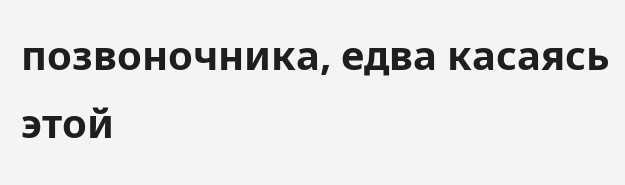позвоночника, едва касаясь этой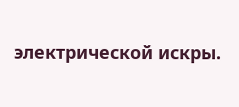электрической искры.